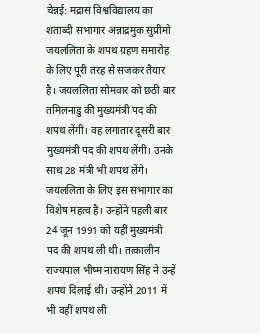चेन्नई: मद्रास विश्वविद्यालय का शताब्दी सभागार अन्नाद्रमुक सुप्रीमो जयललिता के शपथ ग्रहण समारोह के लिए पूरी तरह से सजकर तैयार है। जयललिता सोमवार को छठी बार तमिलनाडु की मुख्यमंत्री पद की शपथ लेंगी। वह लगातार दूसरी बार मुख्यमंत्री पद की शपथ लेंगी। उनके साथ 28 मंत्री भी शपथ लेंगे।
जयललिता के लिए इस सभागार का विशेष महत्व है। उन्होंने पहली बार 24 जून 1991 को यहीं मुख्यमंत्री पद की शपथ ली थी। तत्कालीन राज्यपाल भीष्म नारायण सिंह ने उन्हें शपथ दिलाई थी। उन्होंने 2011 में भी वहीं शपथ ली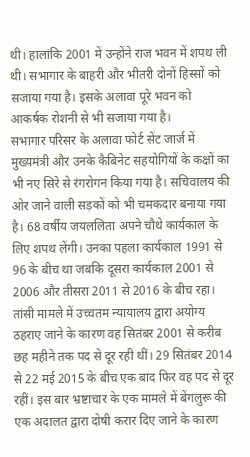थी। हालांकि 2001 में उन्होंने राज भवन में शपथ ली थी। सभागार के बाहरी और भीतरी दोनों हिस्सों को सजाया गया है। इसके अलावा पूरे भवन को आकर्षक रोशनी से भी सजाया गया है।
सभागार परिसर के अलावा फोर्ट सेंट जार्ज में मुख्यमंत्री और उनके कैबिनेट सहयोगियों के कक्षों का भी नए सिरे से रंगरोगन किया गया है। सचिवालय की ओर जाने वाली सड़कों को भी चमकदार बनाया गया है। 68 वर्षीय जयललिता अपने चौथे कार्यकाल के लिए शपथ लेंगी। उनका पहला कार्यकाल 1991 से 96 के बीच था जबकि दूसरा कार्यकाल 2001 से 2006 और तीसरा 2011 से 2016 के बीच रहा।
तांसी मामले में उच्चतम न्यायालय द्वारा अयोग्य ठहराए जाने के कारण वह सितंबर 2001 से करीब छह महीने तक पद से दूर रही थीं। 29 सितंबर 2014 से 22 मई 2015 के बीच एक बाद फिर वह पद से दूर रहीं। इस बार भ्रष्टाचार के एक मामले में बेंगलुरू की एक अदालत द्वारा दोषी करार दिए जाने के कारण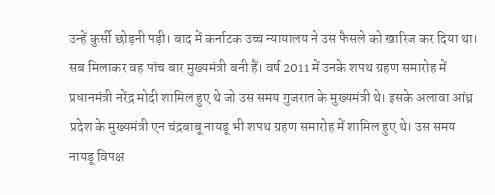उन्हें कुर्सी छोड़नी पड़ी। बाद में कर्नाटक उच्च न्यायालय ने उस फैसले को खारिज कर दिया था।
सब मिलाकर वह पांच बार मुख्यमंत्री बनी हैं। वर्ष 2011 में उनके शपथ ग्रहण समारोह में प्रधानमंत्री नरेंद्र मोदी शामिल हुए थे जो उस समय गुजरात के मुख्यमंत्री थे। इसके अलावा आंध्र प्रदेश के मुख्यमंत्री एन चंद्रबाबू नायडू भी शपथ ग्रहण समारोह में शामिल हुए थे। उस समय नायडू विपक्ष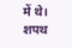में थे।
शपथ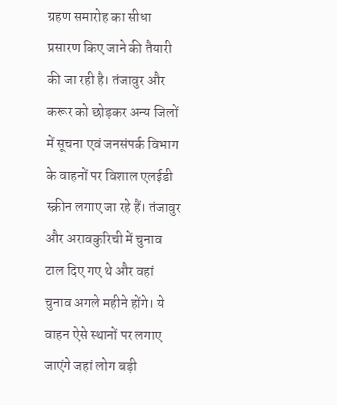ग्रहण समारोह का सीधा प्रसारण किए जाने की तैयारी की जा रही है। तंजावुर और करूर को छोड़कर अन्य जिलों में सूचना एवं जनसंपर्क विभाग के वाहनों पर विशाल एलईडी स्क्रीन लगाए जा रहे हैं। तंजावुर और अरावकुरिची में चुनाव टाल दिए गए थे और वहां चुनाव अगले महीने होंगे। ये वाहन ऐसे स्थानों पर लगाए जाएंगे जहां लोग बड़ी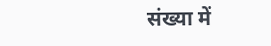संख्या में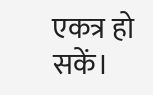एकत्र हो सकें।